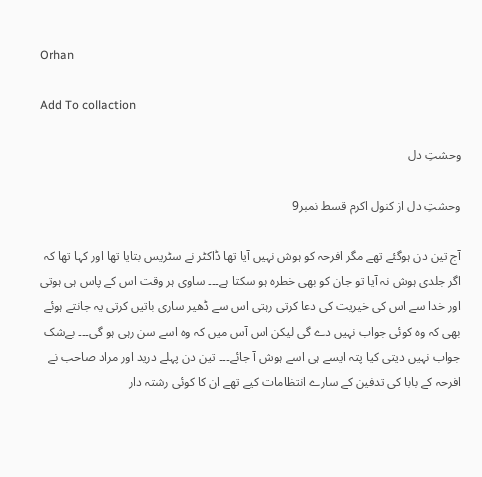Orhan

Add To collaction

وحشتِ دل

وحشتِ دل از کنول اکرم قسط نمبر9

آج تین دن ہوگئے تھے مگر افرحہ کو ہوش نہیں آیا تھا ڈاکٹر نے سٹریس بتایا تھا اور کہا تھا کہ اگر جلدی ہوش نہ آیا تو جان کو بھی خطرہ ہو سکتا ہے۔۔۔ ساوی ہر وقت اس کے پاس ہی ہوتی اور خدا سے اس کی خیریت کی دعا کرتی رہتی اس سے ڈھیر ساری باتیں کرتی یہ جانتے ہوئے بھی کہ وہ کوئی جواب نہیں دے گی لیکن اس آس میں کہ وہ اسے سن رہی ہو گی۔۔۔ بےشک جواب نہیں دیتی کیا پتہ ایسے ہی اسے ہوش آ جائے۔۔۔ تین دن پہلے درید اور مراد صاحب نے افرحہ کے بابا کی تدفین کے سارے انتظامات کیے تھے ان کا کوئی رشتہ دار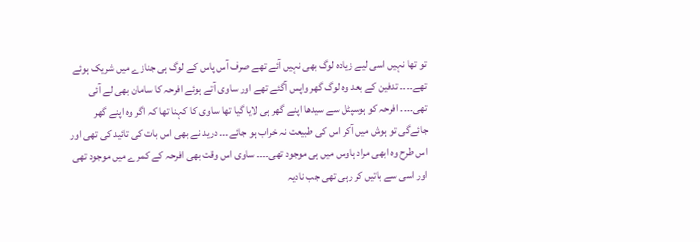تو تھا نہیں اسی لیے زیادہ لوگ بھی نہیں آئے تھے صرف آس پاس کے لوگ ہی جنازے میں شریک ہوئے تھے۔۔۔۔ تدفین کے بعد وہ لوگ گھر واپس آگئے تھے اور ساوی آتے ہوئے افرحہ کا سامان بھی لے آئی تھی۔۔۔۔ افرحہ کو ہوسپٹل سے سیدھا اپنے گھر ہی لایا گیا تھا ساوی کا کہنا تھا کہ اگر وہ اپنے گھر جائےگی تو ہوش میں آکر اس کی طبیعت نہ خراب ہو جائے۔۔۔ درید نے بھی اس بات کی تائید کی تھی اور اس طرح وہ ابھی مراد ہاوس میں ہی موجود تھی۔۔۔۔ ساوی اس وقت بھی افرحہ کے کمرے میں موجود تھی اور اسی سے باتیں کر رہی تھی جب نادیہ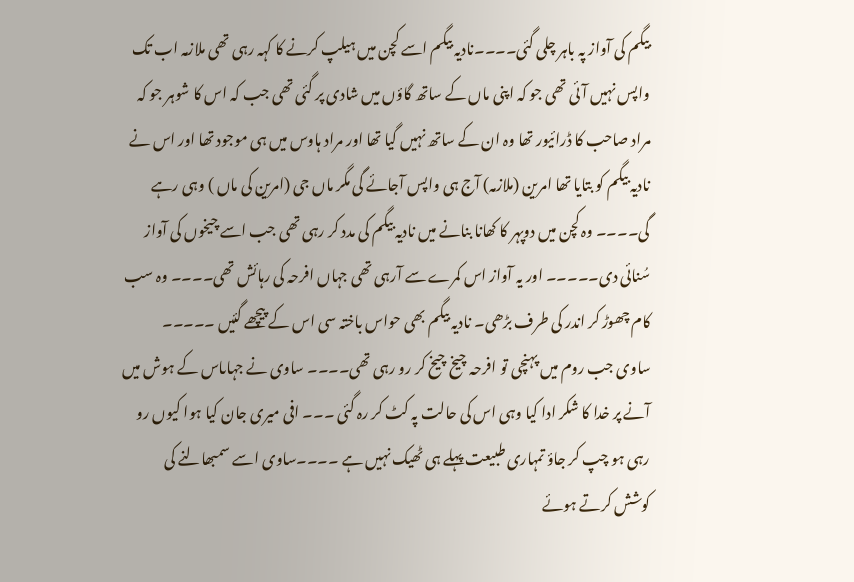بیگم کی آواز پہ باہر چلی گئی۔۔۔۔نادیہ بیگم اسے کچن میں ہیلپ کرنے کا کہہ رہی تھی ملازمہ اب تک واپس نہیں آئی تھی جو کہ اپنی ماں کے ساتھ گاؤں میں شادی پر گئی تھی جب کہ اس کا شوہر جو کہ مراد صاحب کا ڈرائیور تھا وہ ان کے ساتھ نہیں گیا تھا اور مراد ہاوس میں ہی موجود تھا اور اس نے نادیہ بیگم کو بتایا تھا امرین (ملازمہ) آج ہی واپس آجائے گی مگر ماں جی (امرین کی ماں ) وہی رہے گی۔۔۔۔ وہ کچن میں دوپہر کا کھانا بنانے میں نادیہ بیگم کی مدد کر رہی تھی جب اسے چیخوں کی آواز سُنائی دی۔۔۔۔۔ اور یہ آواز اس کمرے سے آرہی تھی جہاں افرحہ کی رہائش تھی۔۔۔۔ وہ سب کام چھوڑ کر اندر کی طرف بڑھی۔ نادیہ بیگم بھی حواس باختہ سی اس کے پیچھے گئیں ۔۔۔۔۔ ساوی جب روم میں پہنچی تو افرحہ چیخ چیخ کر رو رہی تھی۔۔۔۔ ساوی نے جہاںاس کے ہوش میں آنے پر خدا کا شکر ادا کیا وہی اس کی حالت پہ کٹ کر رہ گئی ۔۔۔ افی میری جان کیا ہوا کیوں رو رہی ہو چپ کر جاؤ تمہاری طبیعت پہلے ہی ٹھیک نہیں ہے ۔۔۔۔ساوی اسے سمبھالنے کی کوشش کرتے ہوئے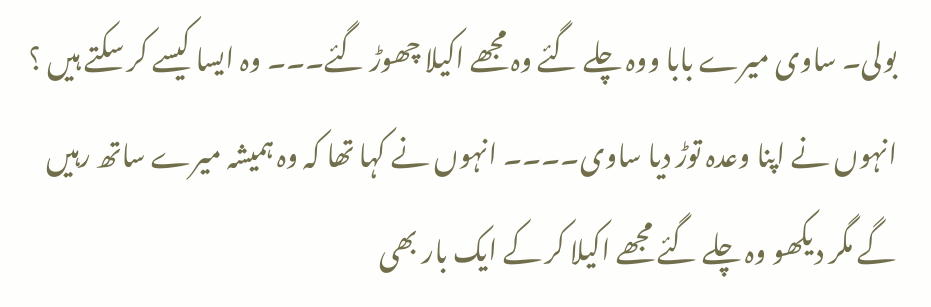بولی۔ ساوی میرے بابا ووہ چلے گئے وہ مجھے اکیلا چھوڑ گئے۔۔۔ وہ ایسا کیسے کر سکتے ہیں ؟ انہوں نے اپنا وعدہ توڑ دیا ساوی۔۔۔۔ انہوں نے کہا تھا کہ وہ ہمیشہ میرے ساتھ رہیں گے مگر دیکھو وہ چلے گئے مجھے اکیلا کر کے ایک بار بھی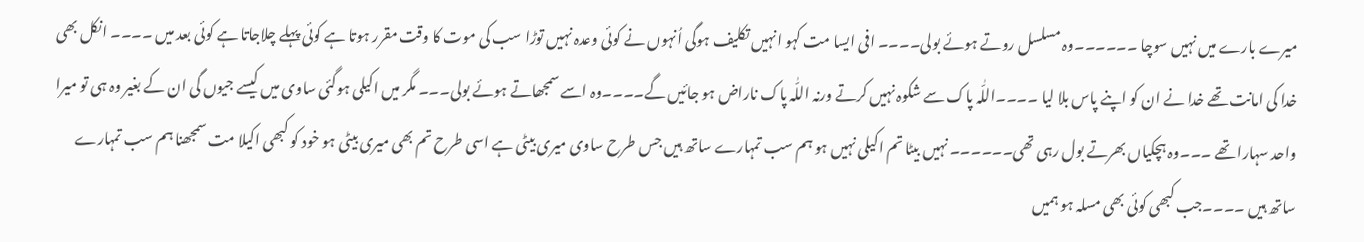میرے بارے میں نہیں سوچا ۔۔۔۔۔۔وہ مسلسل روتے ہوئے بولی۔۔۔۔ افی ایسا مت کہو انہیں تکلیف ہوگی اُنہوں نے کوئی وعدہ نہیں توڑا سب کی موت کا وقت مقرر ہوتا ہے کوئی پہلے چلاجاتا ہے کوئی بعد میں ۔۔۔۔ انکل بھی خدا کی امانت تھے خدا نے ان کو اپنے پاس بلا لیا ۔۔۔۔اللّٰہ پاک سے شکوہ نہیں کرتے ورنہ اللّٰہ پاک ناراض ہو جائیں گے۔۔۔۔وہ اسے سمجھاتے ہوئے بولی۔۔۔ مگر میں اکیلی ہوگئی ساوی میں کیسے جیوں گی ان کے بغیر وہ ہی تو میرا واحد سہارا تھے ۔۔۔وہ ہچکیاں بھرتے بول رہی تھی۔۔۔۔۔۔ نہیں بیٹا تم اکیلی نہیں ہو ہم سب تمہارے ساتھ ہیں جس طرح ساوی میری بیٹی ہے اسی طرح تم بھی میری بیٹی ہو خود کو کبھی اکیلا مت سمجھنا ہم سب تمہارے ساتھ ہیں ۔۔۔۔جب کبھی کوئی بھی مسلہ ہو ہمیں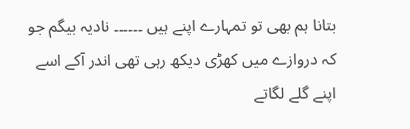بتانا ہم بھی تو تمہارے اپنے ہیں ۔۔۔۔۔۔ نادیہ بیگم جو کہ دروازے میں کھڑی دیکھ رہی تھی اندر آکے اسے اپنے گلے لگاتے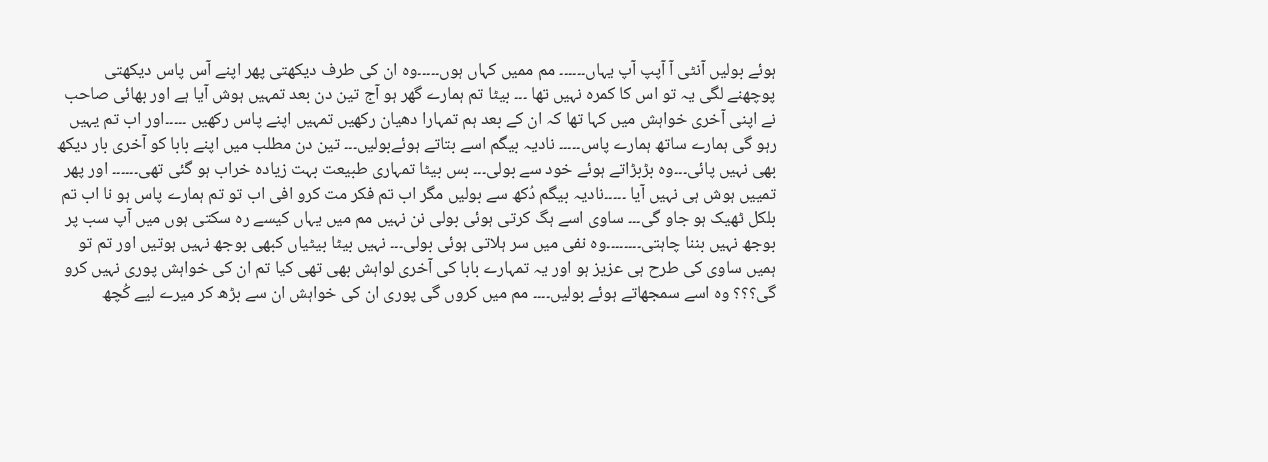ہوئے بولیں آنٹی آ آپپ آپ یہاں۔۔۔۔۔۔ مم ممیں کہاں ہوں۔۔۔۔۔وہ ان کی طرف دیکھتی پھر اپنے آس پاس دیکھتی پوچھنے لگی یہ تو اس کا کمرہ نہیں تھا ۔۔۔ بیٹا تم ہمارے گھر ہو آج تین دن بعد تمہیں ہوش آیا ہے اور بھائی صاحب نے اپنی آخری خواہش میں کہا تھا کہ ان کے بعد ہم تمہارا دھیان رکھیں تمہیں اپنے پاس رکھیں ۔۔۔۔۔اور اب تم یہیں رہو گی ہمارے ساتھ ہمارے پاس۔۔۔۔۔ نادیہ بیگم اسے بتاتے ہوئےبولیں۔۔۔ تین دن مطلب میں اپنے بابا کو آخری بار دیکھ بھی نہیں پائی۔۔۔وہ بڑبڑاتے ہوئے خود سے بولی۔۔۔ بس بیٹا تمہاری طبیعت بہت زیادہ خراب ہو گئی تھی۔۔۔۔۔۔ اور پھر تمییں ہوش ہی نہیں آیا ۔۔۔۔۔نادیہ بیگم دُکھ سے بولیں مگر اب تم فکر مت کرو افی اب تو تم ہمارے پاس ہو نا اب تم بلکل ٹھیک ہو جاو گی۔۔۔ ساوی اسے ہگ کرتی ہوئی بولی نن نہیں مم میں یہاں کیسے رہ سکتی ہوں میں آپ سب پر بوجھ نہیں بننا چاہتی۔۔۔۔۔۔۔۔وہ نفی میں سر ہلاتی ہوئی بولی۔۔۔ نہیں بیٹا بیٹیاں کبھی بوجھ نہیں ہوتیں اور تم تو ہمیں ساوی کی طرح ہی عزیز ہو اور یہ تمہارے بابا کی آخری لواہش بھی تھی کیا تم ان کی خواہش پوری نہیں کرو گی؟؟؟ وہ اسے سمجھاتے ہوئے بولیں۔۔۔۔ مم میں کروں گی پوری ان کی خواہش ان سے بڑھ کر میرے لیے کُچھ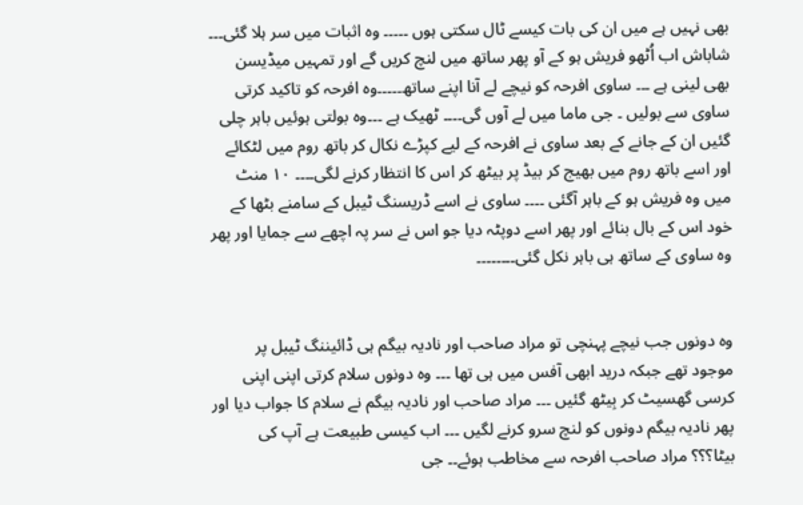بھی نہیں ہے میں ان کی بات کیسے ٹال سکتی ہوں ۔۔۔۔۔ وہ اثبات میں سر ہلا گئی۔۔۔ شاباش اب اُٹھو فریش ہو کے آو پھر ساتھ میں لنچ کریں گے اور تمہیں میڈیسن بھی لینی ہے ۔۔۔ ساوی افرحہ کو نیچے لے آنا اپنے ساتھ۔۔۔۔۔وہ افرحہ کو تاکید کرتی ساوی سے بولیں ۔ جی ماما میں لے آوں گی۔۔۔۔ ٹھیک ہے ۔۔۔وہ بولتی ہوئیں باہر چلی گئیں ان کے جانے کے بعد ساوی نے افرحہ کے لیے کپڑے نکال کر باتھ روم میں لٹکائے اور اسے باتھ روم میں بھیج کر بیڈ پر بیٹھ کر اس کا انتظار کرنے لگی۔۔۔۔ ١٠ منٹ میں وہ فریش ہو کے باہر آگئی ۔۔۔۔ ساوی نے اسے ڈریسنگ ٹیبل کے سامنے بٹھا کے خود اس کے بال بنائے اور پھر اسے دوپٹہ دیا جو اس نے سر پہ اچھے سے جمایا اور پھر وہ ساوی کے ساتھ ہی باہر نکل گئی۔۔۔۔۔۔۔۔


وہ دونوں جب نیچے پہنچی تو مراد صاحب اور نادیہ بیگم ہی ڈائیننگ ٹیبل پر موجود تھے جبکہ درید ابھی آفس میں ہی تھا ۔۔۔ وہ دونوں سلام کرتی اپنی اپنی کرسی گھسیٹ کر بِیٹھ گئیں ۔۔۔ مراد صاحب اور نادیہ بیگم نے سلام کا جواب دیا اور پھر نادیہ بیگم دونوں کو لنچ سرو کرنے لگیں ۔۔۔ اب کیسی طبیعت ہے آپ کی بیٹا؟؟؟ مراد صاحب افرحہ سے مخاطب ہوئے۔۔ جی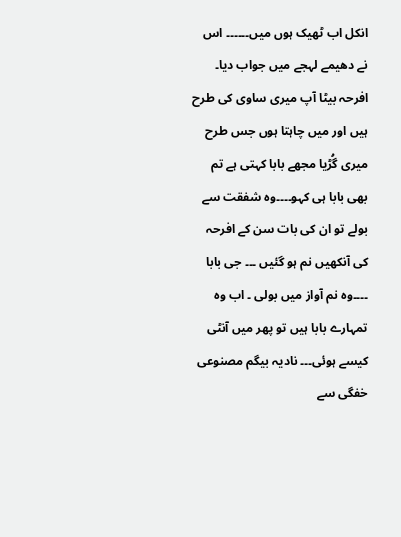انکل اب ٹھیک ہوں میں۔۔۔۔۔۔ اس نے دھیمے لہجے میں جواب دیا۔ افرحہ بیٹا آپ میری ساوی کی طرح ہیں اور میں چاہتا ہوں جس طرح میری گُڑیا مجھے بابا کہتی ہے تم بھی بابا ہی کہو۔۔۔۔وہ شفقت سے بولے تو ان کی بات سن کے افرحہ کی آنکھیں نم ہو گئیں ۔۔۔ جی بابا ۔۔۔۔وہ نم آواز میں بولی ۔ اب وہ تمہارے بابا ہیں تو پھر میں آنٹی کیسے ہوئی۔۔۔ نادیہ بیگم مصنوعی خفگی سے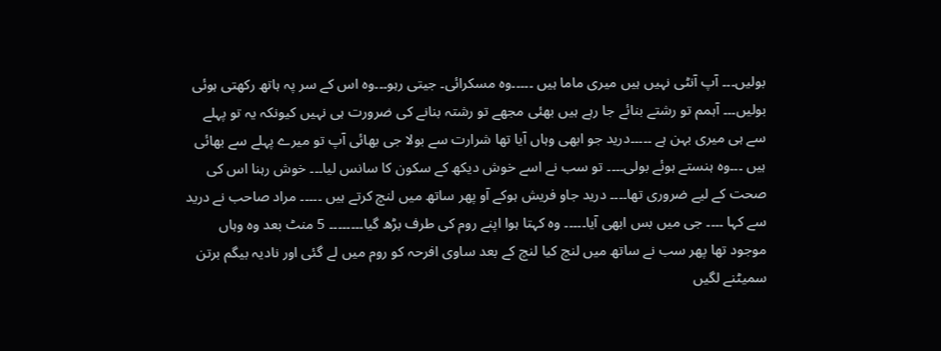بولیں۔۔۔ آپ آنٹی نہیں ہیں میری ماما ہیں ۔۔۔۔۔وہ مسکرائی۔ جیتی رہو۔۔۔وہ اس کے سر پہ ہاتھ رکھتی ہوئی بولیں۔۔۔ آہمم تو رشتے بنائے جا رہے ہیں بھئی مجھے تو رشتہ بنانے کی ضرورت ہی نہیں کیونکہ یہ تو پہلے سے ہی میری بہن ہے ۔۔۔۔۔درید جو ابھی وہاں آیا تھا شرارت سے بولا جی بھائی آپ تو میرے پہلے سے بھائی ہیں ۔۔۔وہ ہنستے ہوئے بولی۔۔۔۔ تو سب نے اسے خوش دیکھ کے سکون کا سانس لیا۔۔۔ خوش رہنا اس کی صحت کے لیے ضروری تھا۔۔۔۔ درید جاو فریش ہوکے آو پھر ساتھ میں لنچ کرتے ہیں ۔۔۔۔۔ مراد صاحب نے درید سے کہا ۔۔۔۔ جی میں بس ابھی آیا۔۔۔۔۔ وہ کہتا ہوا اپنے روم کی طرف بڑھ گیا۔۔۔۔۔۔۔۔ 5 منٹ بعد وہ وہاں موجود تھا پھر سب نے ساتھ میں لنچ کیا لنچ کے بعد ساوی افرحہ کو روم میں لے گئی اور نادیہ بیگم برتن سمیٹنے لگیں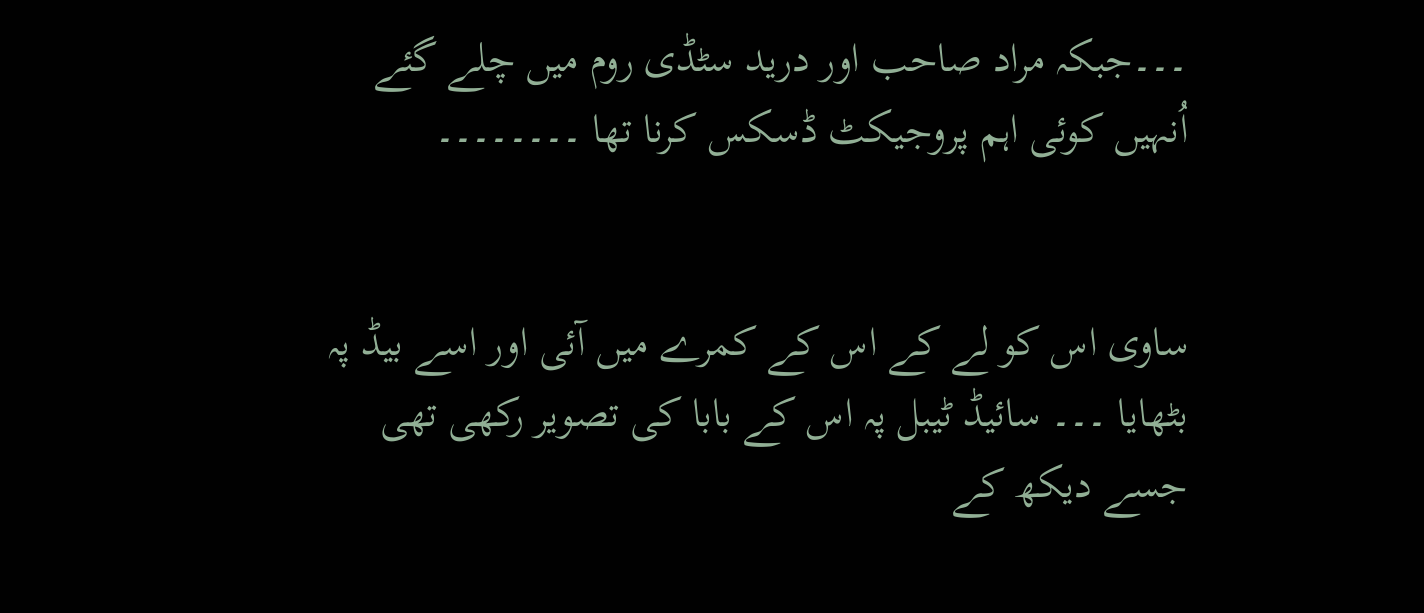۔۔۔جبکہ مراد صاحب اور درید سٹڈی روم میں چلے گئے اُنہیں کوئی اہم پروجیکٹ ڈسکس کرنا تھا ۔۔۔۔۔۔۔۔


ساوی اس کو لے کے اس کے کمرے میں آئی اور اسے بیڈ پہ بٹھایا ۔۔۔ سائیڈ ٹیبل پہ اس کے بابا کی تصویر رکھی تھی جسے دیکھ کے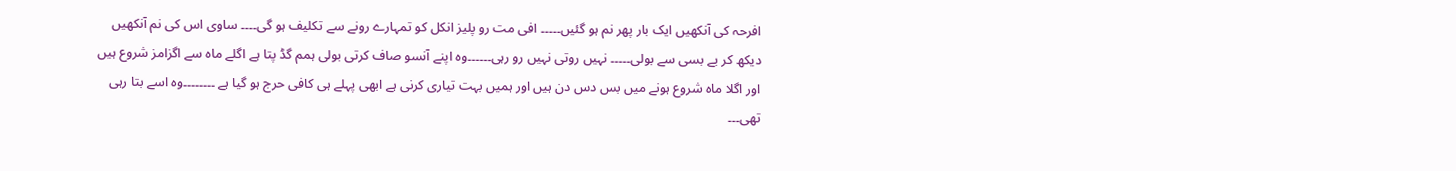افرحہ کی آنکھیں ایک بار پھر نم ہو گئیں۔۔۔۔۔ افی مت رو پلیز انکل کو تمہارے رونے سے تکلیف ہو گی۔۔۔۔ ساوی اس کی نم آنکھیں دیکھ کر بے بسی سے بولی۔۔۔۔۔ نہیں روتی نہیں رو رہی۔۔۔۔۔۔وہ اپنے آنسو صاف کرتی بولی ہمم گڈ پتا ہے اگلے ماہ سے اگزامز شروع ہیں اور اگلا ماہ شروع ہونے میں بس دس دن ہیں اور ہمیں بہت تیاری کرنی ہے ابھی پہلے ہی کافی حرج ہو گیا ہے ۔۔۔۔۔۔۔۔وہ اسے بتا رہی تھی۔۔۔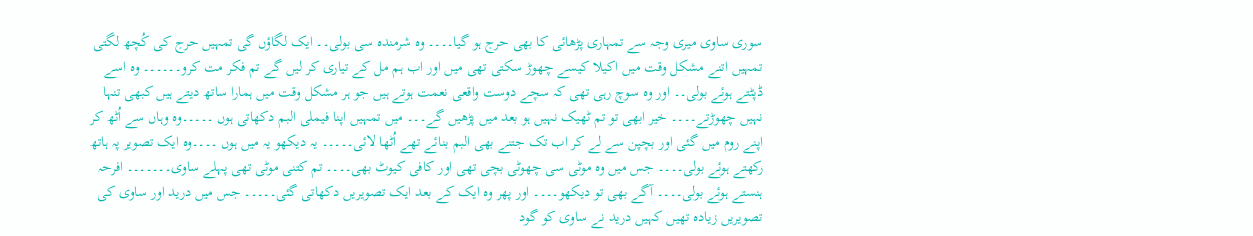سوری ساوی میری وجہ سے تمہاری پڑھائی کا بھی حرج ہو گیا۔۔۔۔ وہ شرمندہ سی بولی۔۔ ایک لگاؤں گی تمہیں حرج کی کُچھ لگتی تمہیں اتنے مشکل وقت میں اکیلا کیسے چھوڑ سکتی تھی میں اور اب ہم مل کے تیاری کر لیں گے تم فکر مت کرو۔۔۔۔۔۔ وہ اسے ڈپٹتے ہوئے بولی۔۔ اور وہ سوچ رہی تھی کہ سچے دوست واقعی نعمت ہوتے ہیں جو ہر مشکل وقت میں ہمارا ساتھ دیتے ہیں کبھی تنہا نہیں چھوڑتے۔۔۔۔ خیر ابھی تو تم ٹھیک نہیں ہو بعد میں پڑھیں گے۔۔۔ میں تمہیں اپنا فیملی البم دکھاتی ہوں ۔۔۔۔۔وہ وہاں سے اُٹھ کر اپنے روم میں گئی اور بچپن سے لے کر اب تک جتنے بھی البم بنائے تھے اُٹھا لائی۔۔۔۔۔ یہ دیکھو یہ میں ہوں ۔۔۔۔وہ ایک تصویر پہ ہاتھ رکھتے ہوئے بولی۔۔۔۔ جس میں وہ موٹی سی چھوٹی بچی تھی اور کافی کیوٹ بھی۔۔۔۔ تم کتنی موٹی تھی پہلے ساوی۔۔۔۔۔۔۔ افرحہ ہنستے ہوئے بولی۔۔۔۔ آگے بھی تو دیکھو۔۔۔۔ اور پھر وہ ایک کے بعد ایک تصویریں دکھاتی گئی۔۔۔۔۔ جس میں درید اور ساوی کی تصویریں زیادہ تھیں کہیں درید نے ساوی کو گود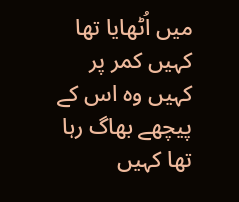میں اُٹھایا تھا کہیں کمر پر کہیں وہ اس کے پیچھے بھاگ رہا تھا کہیں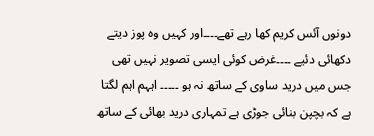دونوں آئس کریم کھا رہے تھے۔۔۔۔اور کہیں وہ پوز دیتے دکھائی دئیے ۔۔۔۔غرض کوئی ایسی تصویر نہیں تھی جس میں درید ساوی کے ساتھ نہ ہو ۔۔۔۔۔ اہہم اہم لگتا ہے کہ بچپن بنائی جوڑی ہے تمہاری درید بھائی کے ساتھ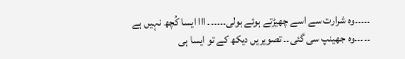۔۔۔۔۔وہ شرارت سے اسے چھیڑتے ہوئے بولی۔۔۔۔۔۔ ااا ایسا کُچھ نہیں ہے ۔۔۔۔۔وہ جھینپ سی گئی۔۔ تصویریں دیکھ کے تو ایسا ہی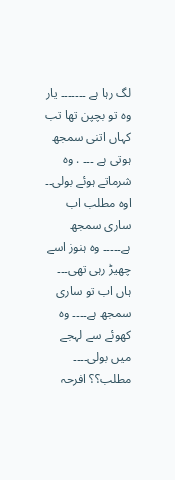لگ رہا ہے ۔۔۔۔۔۔۔ یار وہ تو بچپن تھا تب کہاں اتنی سمجھ ہوتی ہے ۔۔۔ . وہ شرماتے ہوئے بولی۔۔ اوہ مطلب اب ساری سمجھ ہے۔۔۔۔۔ وہ ہنوز اسے چھیڑ رہی تھی۔۔۔ ہاں اب تو ساری سمجھ ہے۔۔۔۔ وہ کھوئے سے لہجے میں بولی۔۔۔۔ مطلب؟؟ افرحہ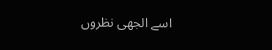اسے الجھی نظروں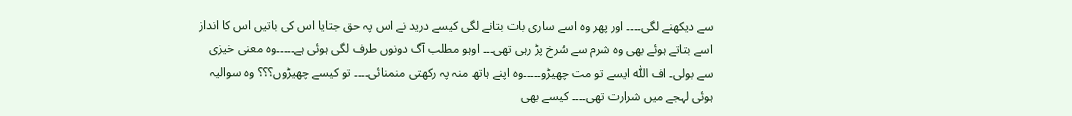سے دیکھنے لگی۔۔۔۔ اور پھر وہ اسے ساری بات بتانے لگی کیسے درید نے اس پہ حق جتایا اس کی باتیں اس کا انداز اسے بتاتے ہوئے بھی وہ شرم سے سُرخ پڑ رہی تھی۔۔۔ اوہو مطلب آگ دونوں طرف لگی ہوئی ہے۔۔۔۔۔وہ معنی خیزی سے بولی۔ اف اللّٰہ ایسے تو مت چھیڑو۔۔۔۔۔وہ اپنے ہاتھ منہ پہ رکھتی منمنائی۔۔۔۔ تو کیسے چھیڑوں؟؟؟ وہ سوالیہ ہوئی لہجے میں شرارت تھی۔۔۔۔ کیسے بھی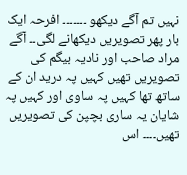نہیں تم آگے دیکھو ۔۔۔۔۔۔۔ افرحہ ایک بار پھر تصویریں دیکھانے لگی۔۔ آگے مراد صاحب اور نادیہ بیگم کی تصویریں تھیں کہیں پہ درید ان کے ساتھ تھا کہیں پہ ساوی اور کہیں پہ شایان یہ ساری بچپن کی تصویریں تھیں۔۔۔۔ اس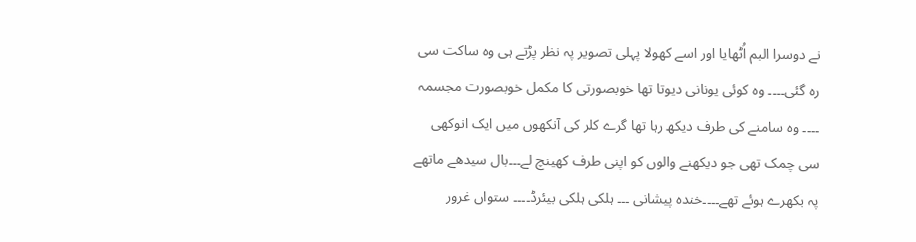نے دوسرا البم اُٹھایا اور اسے کھولا پہلی تصویر پہ نظر پڑتے ہی وہ ساکت سی رہ گئی۔۔۔۔ وہ کوئی یونانی دیوتا تھا خوبصورتی کا مکمل خوبصورت مجسمہ ۔۔۔۔ وہ سامنے کی طرف دیکھ رہا تھا گرے کلر کی آنکھوں میں ایک انوکھی سی چمک تھی جو دیکھنے والوں کو اپنی طرف کھینچ لے۔۔۔بال سیدھے ماتھے پہ بکھرے ہوئے تھے۔۔۔۔خندہ پیشانی ۔۔۔ ہلکی ہلکی بیئرڈ۔۔۔۔ ستواں غرور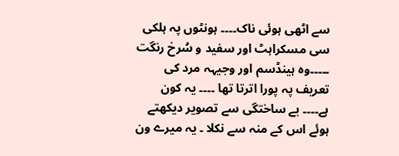سے اٹھی ہوئی ناک۔۔۔۔ ہونٹوں پہ ہلکی سی مسکراہٹ اور سفید و سُرخ رنگت ۔۔۔۔۔وہ ہینڈسم اور وجیہہ مرد کی تعریف پہ پورا اترتا تھا ۔۔۔۔ یہ کون ہے۔۔۔۔ بے ساختگی سے تصویر دیکھتے ہوئے اس کے منہ سے نکلا ۔ یہ میرے ون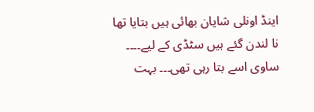اینڈ اونلی شایان بھائی ہیں بتایا تھا نا لندن گئے ہیں سٹڈی کے لیے۔۔۔۔ ساوی اسے بتا رہی تھی۔۔۔ بہت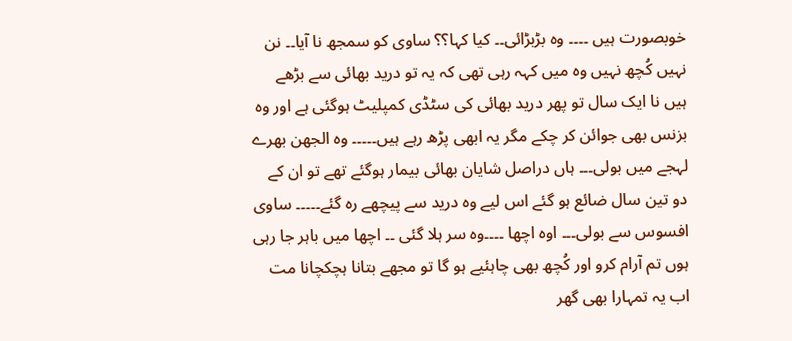خوبصورت ہیں ۔۔۔۔ وہ بڑبڑائی۔۔ کیا کہا؟؟ ساوی کو سمجھ نا آیا۔۔ نن نہیں کُچھ نہیں وہ میں کہہ رہی تھی کہ یہ تو درید بھائی سے بڑھے ہیں نا ایک سال تو پھر درید بھائی کی سٹڈی کمپلیٹ ہوگئی ہے اور وہ بزنس بھی جوائن کر چکے مگر یہ ابھی پڑھ رہے ہیں۔۔۔۔۔ وہ الجھن بھرے لہجے میں بولی۔۔۔ ہاں دراصل شایان بھائی بیمار ہوگئے تھے تو ان کے دو تین سال ضائع ہو گئے اس لیے وہ درید سے پیچھے رہ گئے۔۔۔۔۔ ساوی افسوس سے بولی۔۔۔ اوہ اچھا ۔۔۔۔وہ سر ہلا گئی ۔۔ اچھا میں باہر جا رہی ہوں تم آرام کرو اور کُچھ بھی چاہئیے ہو گا تو مجھے بتانا ہچکچانا مت اب یہ تمہارا بھی گھر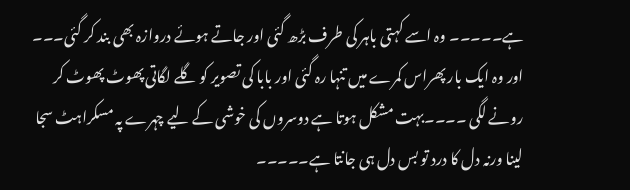ہے۔۔۔۔۔ وہ اسے کہتی باہر کی طرف بڑھ گئی اور جاتے ہوئے دروازہ بھی بند کر گئی۔۔۔ اور وہ ایک بار پھراس کمرے میں تنہا رہ گئی اور بابا کی تصویر کو گلے لگاتی پھوٹ پھوٹ کر رونے لگی ۔۔۔۔بہت مشکل ہوتا ہے دوسروں کی خوشی کے لیے چہرے پہ مسکراہٹ سجا لینا ورنہ دل کا درد تو بس دل ہی جانتا ہے۔۔۔۔۔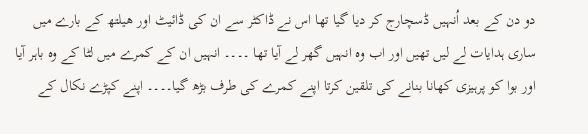دو دن کے بعد اُنہیں ڈسچارج کر دیا گیا تھا اس نے ڈاکٹر سے ان کی ڈائیٹ اور ھیلتھ کے بارے میں ساری ہدایات لے لیں تھیں اور اب وہ انہیں گھر لے آیا تھا ۔۔۔۔ انہیں ان کے کمرے میں لٹا کے وہ باہر آیا اور بوا کو پرہیزی کھانا بنانے کی تلقین کرتا اپنے کمرے کی طرف بڑھ گیا۔۔۔۔ اپنے کپڑے نکال کے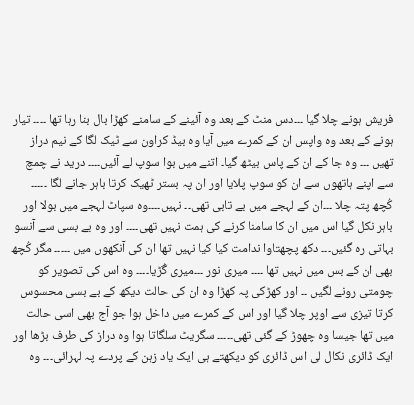فریش ہونے چلا گیا ۔۔۔دس منٹ کے بعد وہ آئینے کے سامنے کھڑا بال بنا رہا تھا ۔۔۔۔ تیار ہونے کے بعد وہ واپس ان کے کمرے میں آیا وہ بیڈ کراون سے ٹیک لگا کے نیم دراز تھیں ۔۔۔ وہ جا کے ان کے پاس بیٹھ گیا۔ اتنے میں بوا سوپ لے آئیں۔۔۔۔ درید نے چمچ سے اپنے ہاتھوں سے ان کو سوپ پلایا اور ان پہ بستر ٹھیک کرتا باہر جانے لگا ۔۔۔۔۔ کُچھ پتہ چلا ۔۔۔ان کے لہجے میں بے تابی تھی۔۔ نہیں۔۔۔۔وہ سپاٹ لہجے میں بولا اور باہر نکل گیا اس میں ان کا سامنا کرنے کی ہمت نہیں تھی۔۔۔۔ اور وہ بے بسی سے آنسو بہاتی رہ گئیں۔۔۔ دکھ پچھتاوا ندامت کیا کیا نہیں تھا ان کی آنکھوں میں ۔۔۔۔۔ مگر کُچھ بھی ان کے بس میں نہیں تھا ۔۔۔۔ میری نور ۔۔۔میری گُڑیا۔۔۔۔ وہ اس کی تصویر کو چومتی رونے لگیں ۔۔ اور کھڑکی پہ کھڑا وہ ان کی حالت دیکھ کے بے بسی محسوس کرتا تیزی سے اوپر چلا گیا اور اس کے کمرے میں داخل ہوا جو آج بھی اسی حالت میں تھا جیسا وہ چھوڑ کے گئی تھی۔۔۔۔۔ سگریٹ سلگاتا ہوا وہ دراز کی طرف بڑھا اور ایک ڈائری نکال لی اس ڈائری کو دیکھتے ہی ایک یاد زہن کے پردے پہ لہرائی۔۔۔ وہ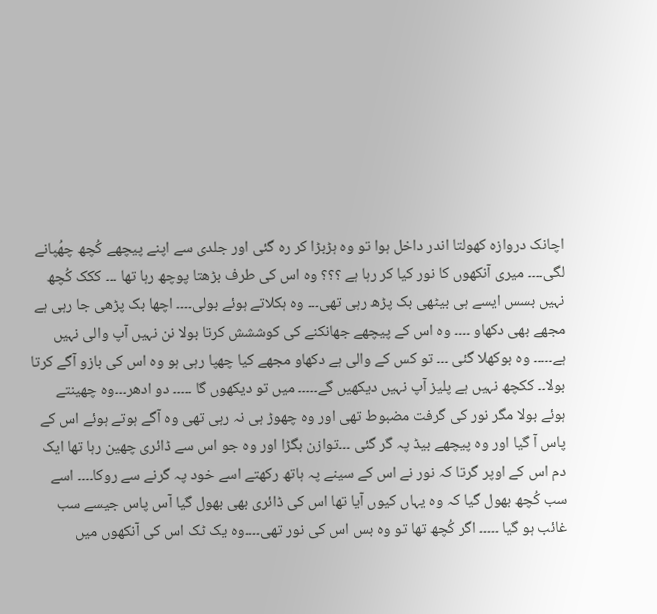اچانک دروازہ کھولتا اندر داخل ہوا تو وہ ہڑبڑا کر رہ گئی اور جلدی سے اپنے پیچھے کُچھ چھُپانے لگی۔۔۔۔ میری آنکھوں کا نور کیا کر رہا ہے ؟؟؟ وہ اس کی طرف بڑھتا پوچھ رہا تھا ۔۔۔ ککک کُچھ نہیں بسس ایسے ہی بیٹھی بک پڑھ رہی تھی۔۔۔ وہ ہکلاتے ہوئے بولی۔۔۔۔ اچھا بک پڑھی جا رہی ہے مجھے بھی دکھاو ۔۔۔۔ وہ اس کے پیچھے جھانکنے کی کوششش کرتا بولا نن نہیں آپ والی نہیں ہے۔۔۔۔۔ وہ بوکھلا گئی ۔۔۔ تو کس کے والی ہے دکھاو مجھے کیا چھپا رہی ہو وہ اس کی بازو آگے کرتا بولا۔۔ ککچھ نہیں ہے پلیز آپ نہیں دیکھیں گے۔۔۔۔۔ میں تو دیکھوں گا ۔۔۔۔۔ دو ادھر۔۔۔وہ چھینتے ہوئے بولا مگر نور کی گرفت مضبوط تھی اور وہ چھوڑ ہی نہ رہی تھی وہ آگے ہوتے ہوئے اس کے پاس آ گیا اور وہ پیچھے بیڈ پہ گر گئی ۔۔۔توازن بگڑا اور وہ جو اس سے ڈائری چھین رہا تھا ایک دم اس کے اوپر گرتا کہ نور نے اس کے سینے پہ ہاتھ رکھتے اسے خود پہ گرنے سے روکا۔۔۔۔ اسے سب کُچھ بھول گیا کہ وہ یہاں کیوں آیا تھا اس کی ڈائری بھی بھول گیا آس پاس جیسے سب غائب ہو گیا ۔۔۔۔۔ اگر کُچھ تھا تو وہ بس اس کی نور تھی۔۔۔۔وہ یک ٹک اس کی آنکھوں میں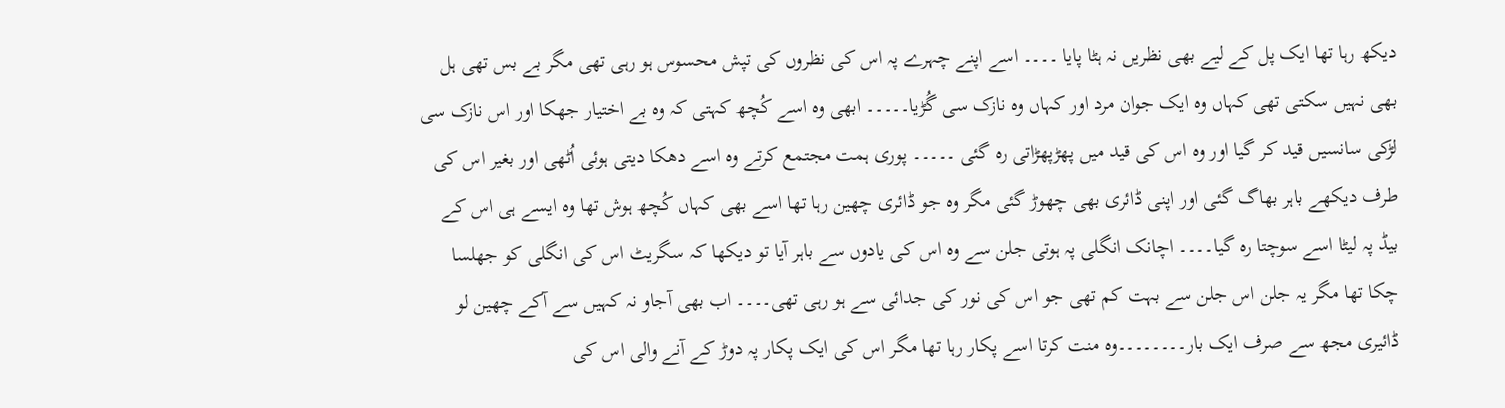دیکھ رہا تھا ایک پل کے لیے بھی نظریں نہ ہٹا پایا ۔۔۔۔ اسے اپنے چہرے پہ اس کی نظروں کی تپش محسوس ہو رہی تھی مگر بے بس تھی ہل بھی نہیں سکتی تھی کہاں وہ ایک جوان مرد اور کہاں وہ نازک سی گُڑیا۔۔۔۔۔ ابھی وہ اسے کُچھ کہتی کہ وہ بے اختیار جھکا اور اس نازک سی لڑکی سانسیں قید کر گیا اور وہ اس کی قید میں پھڑپھڑاتی رہ گئی ۔۔۔۔۔ پوری ہمت مجتمع کرتے وہ اسے دھکا دیتی ہوئی اُٹھی اور بغیر اس کی طرف دیکھے باہر بھاگ گئی اور اپنی ڈائری بھی چھوڑ گئی مگر وہ جو ڈائری چھین رہا تھا اسے بھی کہاں کُچھ ہوش تھا وہ ایسے ہی اس کے بیڈ پہ لیٹا اسے سوچتا رہ گیا۔۔۔۔ اچانک انگلی پہ ہوتی جلن سے وہ اس کی یادوں سے باہر آیا تو دیکھا کہ سگریٹ اس کی انگلی کو جھلسا چکا تھا مگر یہ جلن اس جلن سے بہت کم تھی جو اس کی نور کی جدائی سے ہو رہی تھی۔۔۔۔ اب بھی آجاو نہ کہیں سے آکے چھین لو ڈائیری مجھ سے صرف ایک بار۔۔۔۔۔۔۔۔وہ منت کرتا اسے پکار رہا تھا مگر اس کی ایک پکار پہ دوڑ کے آنے والی اس کی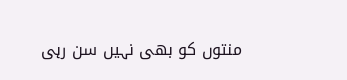منتوں کو بھی نہیں سن رہی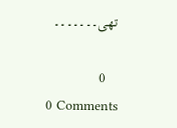تھی۔۔۔۔۔۔۔

   0
0 Comments